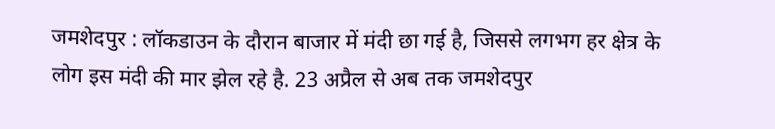जमशेदपुर : लॉकडाउन के दौरान बाजार में मंदी छा गई है, जिससे लगभग हर क्षेत्र के लोग इस मंदी की मार झेल रहे है. 23 अप्रैल से अब तक जमशेदपुर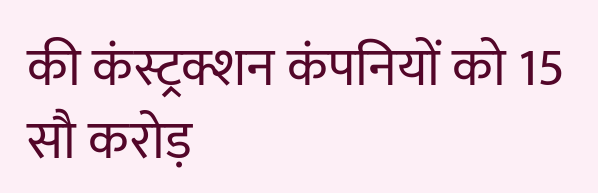की कंस्ट्रक्शन कंपनियों को 15 सौ करोड़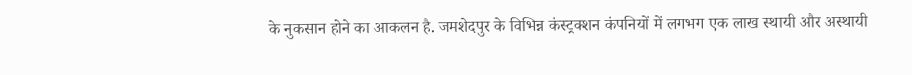के नुकसान होने का आकलन है. जमशेदपुर के विभिन्न कंस्ट्रक्शन कंपनियों में लगभग एक लाख स्थायी और अस्थायी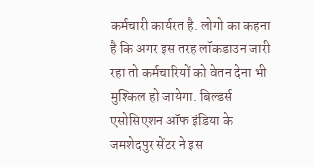कर्मचारी कार्यरत है. लोगो का कहना है कि अगर इस तरह लॉकडाउन जारी रहा तो कर्मचारियों को वेतन देना भी मुश्किल हो जायेगा. बिल्डर्स एसोसिएशन ऑफ इंडिया के जमशेदपुर सेंटर ने इस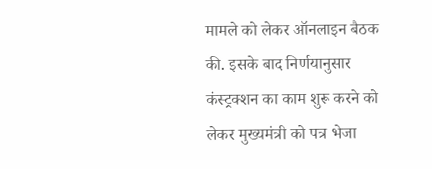मामले को लेकर ऑनलाइन बैठक की. इसके बाद निर्णयानुसार कंस्ट्रक्शन का काम शुरू करने को लेकर मुख्यमंत्री को पत्र भेजा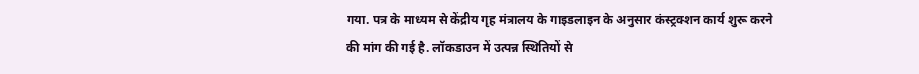गया. पत्र के माध्यम से केंद्रीय गृह मंत्रालय के गाइडलाइन के अनुसार कंस्ट्रक्शन कार्य शुरू करने की मांग की गई है. लॉकडाउन में उत्पन्न स्थितियों से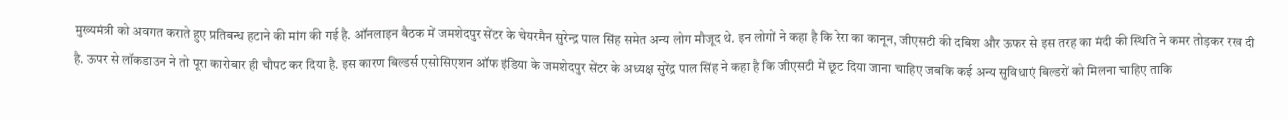मुख्यमंत्री को अवगत कराते हुए प्रतिबन्ध हटाने की मांग की गई है. ऑनलाइन बैठक में जमशेदपुर सेंटर के चेयरमैन सुरेन्द्र पाल सिंह समेत अन्य लोग मौजूद थे. इन लोगों ने कहा है कि रेरा का कानून, जीएसटी की दबिश और ऊफर से इस तरह का मंदी की स्थिति ने कमर तोड़कर रख दी है. ऊपर से लॉकडाउन ने तो पूरा कारोबार ही चौपट कर दिया है. इस कारण बिल्डर्स एसोसिएशन ऑफ इंडिया के जमशेदपुर सेंटर के अध्यक्ष सुरेंद्र पाल सिंह ने कहा है कि जीएसटी में छूट दिया जाना चाहिए जबकि कई अन्य सुविधाएं बिल्डरों को मिलना चाहिए ताकि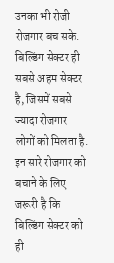उनका भी रोजी रोजगार बच सके. बिल्डिंग सेक्टर ही सबसे अहम सेक्टर है, जिसमें सबसे ज्यादा रोजगार लोगों को मिलता है. इन सारे रोजगार को बचाने के लिए जरूरी है कि बिल्डिंग सेक्टर को ही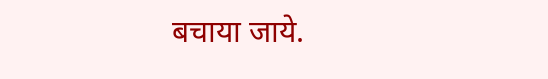बचाया जाये.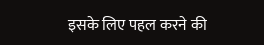इसके लिए पहल करने की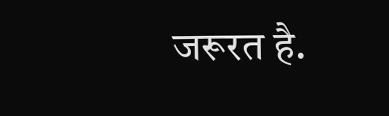जरूरत है.